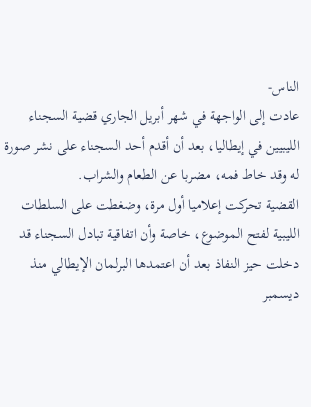الناس-
عادت إلى الواجهة في شهر أبريل الجاري قضية السجناء الليبيين في إيطاليا، بعد أن أقدم أحد السجناء على نشر صورة له وقد خاط فمه، مضربا عن الطعام والشراب.
القضية تحركت إعلاميا أول مرة، وضغطت على السلطات الليبية لفتح الموضوع، خاصة وأن اتفاقية تبادل السجناء قد دخلت حيز النفاذ بعد أن اعتمدها البرلمان الإيطالي منذ ديسمبر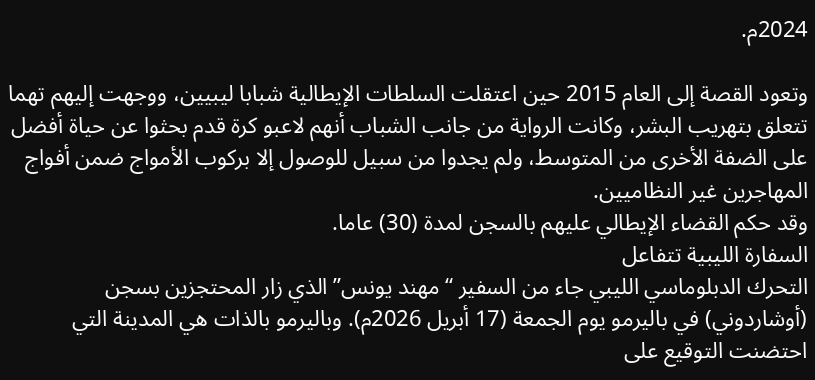2024م.

وتعود القصة إلى العام 2015 حين اعتقلت السلطات الإيطالية شبابا ليبيين، ووجهت إليهم تهما تتعلق بتهريب البشر، وكانت الرواية من جانب الشباب أنهم لاعبو كرة قدم بحثوا عن حياة أفضل على الضفة الأخرى من المتوسط، ولم يجدوا من سبيل للوصول إلا بركوب الأمواج ضمن أفواج المهاجرين غير النظاميين.
وقد حكم القضاء الإيطالي عليهم بالسجن لمدة (30) عاما.
السفارة الليبية تتفاعل
التحرك الدبلوماسي الليبي جاء من السفير “مهند يونس” الذي زار المحتجزين بسجن (أوشاردوني) في باليرمو يوم الجمعة (17 أبريل 2026م). وباليرمو بالذات هي المدينة التي احتضنت التوقيع على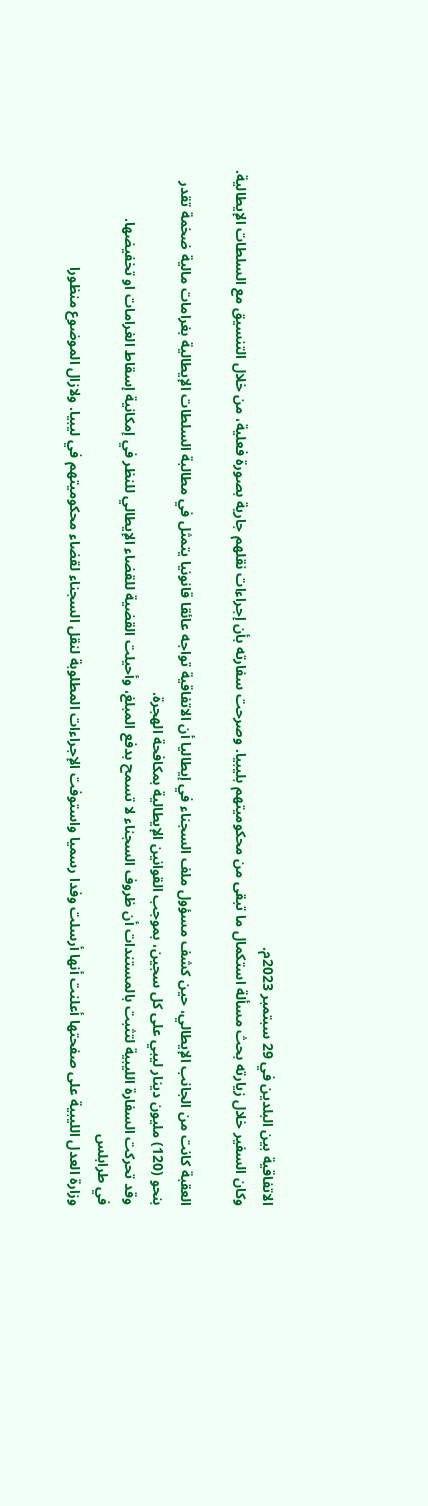الاتفاقية بين البلدين في 29 سبتمبر 2023م.
وكان السفير خلال زيارته بحث مسألة استكمال ما تبقى من محكوميتهم بليبيا. وصرحت سفارته بأن إجراءات نقلهم جارية بصورة فعلية، من خلال التنسيق مع السلطات الإيطالية.

العقبة كانت من الجانب الإيطالي، حين كشف مسؤول ملف السجناء في إيطاليا أن الاتفاقية تواجه عائقا قانونيا يتمثل في مطالبة السلطات الإيطالية بغرامات مالية ضخمة تقدر بنحو (120) مليون دينار ليبي على كل سجين، بموجب القوانين الإيطالية بمكافحة الهجرة.
وقد تحركت السفارة الليبية لتثبت بالمستندات أن ظروف السجناء لا تسمح بدفع المبلغ، وأحيلت القضية للقضاء الإيطالي للنظر في إمكانية إسقاط الغرامات او تخفيضها.
في طرابلس
وزارة العدل الليبية على صفحتها أعلنت أنها أرسلت وفدا رسميا واستوفت الإجراءات المطلوبة لنقل السجناء لقضاء محكوميتهم في ليبيا. ولازال الموضوع منظورا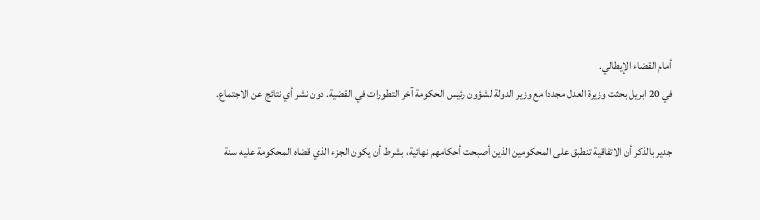أمام القضاء الإيطالي.
في 20 ابريل بحثت وزيرة العدل مجددا مع وزير الدولة لشؤون رئيس الحكومة آخر التطورات في القضية. دون نشر أي نتائج عن الاجتماع.

جدير بالذكر أن الاتفاقية تنطبق على المحكومين الذين أصبحت أحكامهم نهائية، بشرط أن يكون الجزء الذي قضاه المحكومة عليه سنة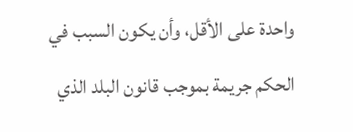واحدة على الأقل، وأن يكون السبب في الحكم جريمة بموجب قانون البلد الذي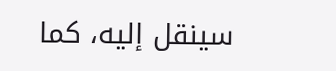سينقل إليه، كما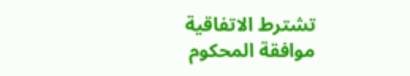تشترط الاتفاقية موافقة المحكوم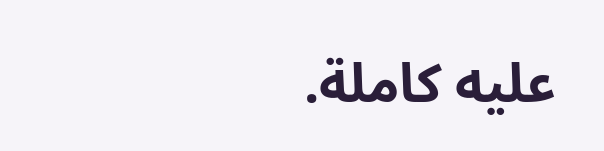عليه كاملة.